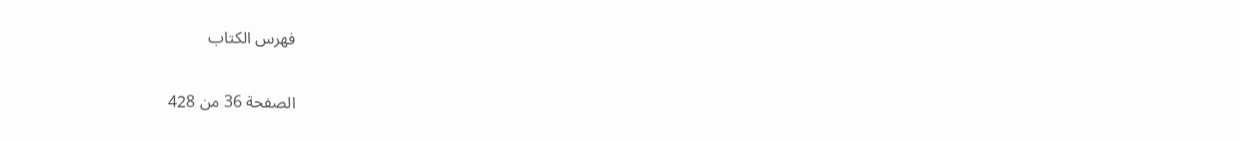فهرس الكتاب

الصفحة 36 من 428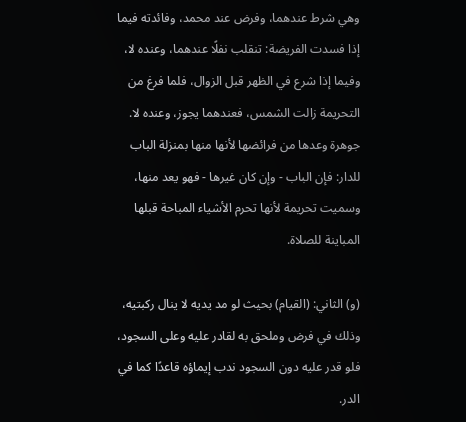وهي شرط عندهما، وفرض عند محمد، وفائدته فيما إذا فسدت الفريضة: تنقلب نفلًا عندهما، وعنده لا، وفيما إذا شرع في الظهر قبل الزوال، فلما فرغ من التحريمة زالت الشمس، فعندهما يجوز، وعنده لا. جوهرة وعدها من فرائضها لأنها منها بمنزلة الباب للدار: فإن الباب - وإن كان غيرها - فهو يعد منها، وسميت تحريمة لأنها تحرم الأشياء المباحة قبلها المباينة للصلاة.

(و) الثاني: (القيام) بحيث لو مد يديه لا ينال ركبتيه، وذلك في فرض وملحق به لقادر عليه وعلى السجود، فلو قدر عليه دون السجود ندب إيماؤه قاعدًا كما في الدر.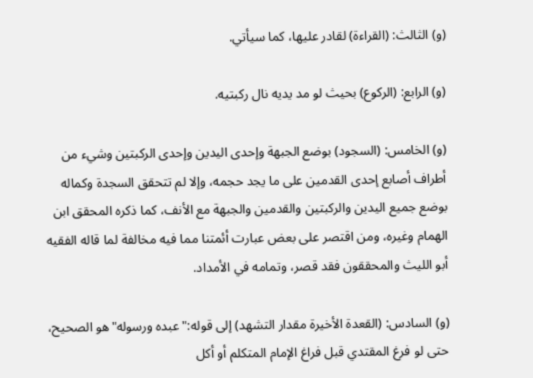(و) الثالث: (القراءة) لقادر عليها، كما سيأتي.

(و) الرابع: (الركوع) بحيث لو مد يديه نال ركبتيه.

(و) الخامس: (السجود) بوضع الجبهة وإحدى اليدين وإحدى الركبتين وشيء من أطراف أصابع إحدى القدمين على ما يجد حجمه، وإلا لم تتحقق السجدة وكماله بوضع جميع اليدين والركبتين والقدمين والجبهة مع الأنف، كما ذكره المحقق ابن الهمام وغيره، ومن اقتصر على بعض عبارت أئمتنا مما فيه مخالفة لما قاله الفقيه أبو الليث والمحققون فقد قصر، وتمامه في الأمداد.

(و) السادس: (القعدة الأخيرة مقدار التشهد) إلى قوله:"عبده ورسوله"هو الصحيح، حتى لو فرغ المقتدي قبل فراغ الإمام المتكلم أو أكل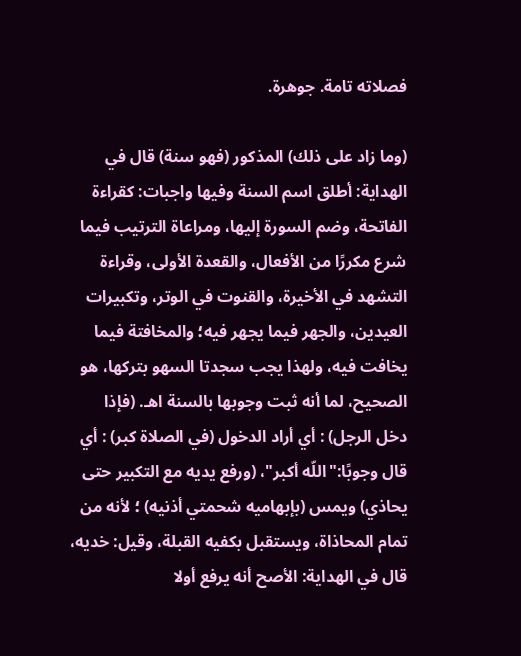فصلاته تامة. جوهرة.

(وما زاد على ذلك) المذكور (فهو سنة) قال في الهداية: أطلق اسم السنة وفيها واجبات: كقراءة الفاتحة، وضم السورة إليها، ومراعاة الترتيب فيما شرع مكررًا من الأفعال، والقعدة الأولى، وقراءة التشهد في الأخيرة، والقنوت في الوتر، وتكبيرات العيدين، والجهر فيما يجهر فيه؛ والمخافتة فيما يخافت فيه، ولهذا يجب سجدتا السهو بتركها، هو الصحيح، لما أنه ثبت وجوبها بالسنة اهـ. (فإذا دخل الرجل) : أي أراد الدخول (في الصلاة كبر) : أي قال وجوبًا:"اللّه أكبر"، (ورفع يديه مع التكبير حتى يحاذي) ويمس (بإبهاميه شحمتي أذنيه) ؛ لأنه من تمام المحاذاة، ويستقبل بكفيه القبلة، وقيل: خديه، قال في الهداية: الأصح أنه يرفع أولا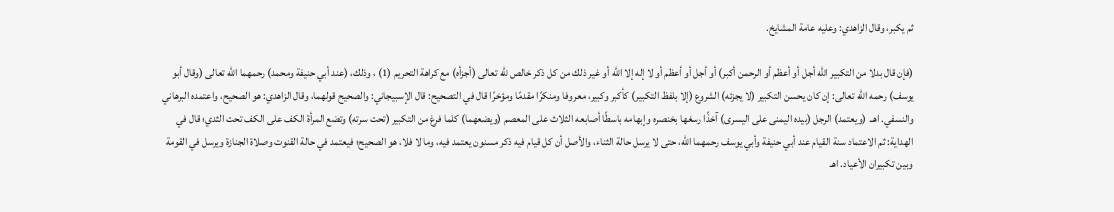ثم يكبر، وقال الزاهدي: وعليه عامة المشايخ.

(فإن قال بدلا من التكبير اللّه أجل أو أعظم أو الرحمن أكبر) أو أجل أو أعظم أو لا إله إلا اللّه أو غير ذلك من كل ذكر خالص للّه تعالى (أجزأه) مع كراهة التحريم (1) ، وذلك، (عند أبي حنيفة ومحمد) رحمهما اللّه تعالى (وقال أبو يوسف) رحمه اللّه تعالى: إن كان يحسن التكبير (لا يجزئه) الشروع (إلا بلفظ التكبير) كأكبر وكبير، معروفا ومنكرًا مقدمًا ومؤخرًا قال في التصحيح: قال الإسبيجاني: والصحيح قولهما، وقال الزاهدي: هو الصحيح، واعتمده البرهاني والنسفي. اهـ. (ويعتمد) الرجل (بيده اليمنى على اليسرى) آخذًا رسغها بخنصره وإبهامه باسطًا أصابعه الثلاث على المعصم (ويضعهما) كلما فرغ من التكبير (تحت سرته) وتضع المرأة الكف على الكف تحت الثدي؛ قال في الهداية: ثم الاعتماد سنة القيام عند أبي حنيفة وأبي يوسف رحمهما اللّه، حتى لا يرسل حالة الثناء، والأصل أن كل قيام فيه ذكر مسنون يعتمد فيه، وما لا فلا، هو الصحيح؛ فيعتمد في حالة القنوت وصلاة الجنازة ويرسل في القومة وبين تكبيران الأعياد. اهـ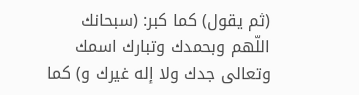(ثم يقول) كما كبر: (سبحانك اللّهم وبحمدك وتبارك اسمك وتعالى جدك ولا إله غيرك و) كما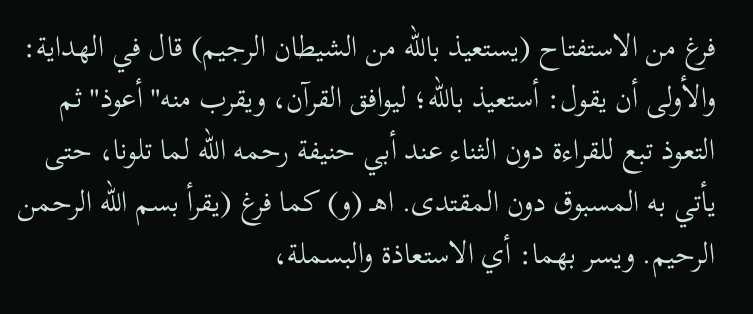فرغ من الاستفتاح (يستعيذ باللّه من الشيطان الرجيم) قال في الهداية: والأولى أن يقول: أستعيذ باللّه؛ ليوافق القرآن، ويقرب منه"أعوذ"ثم التعوذ تبع للقراءة دون الثناء عند أبي حنيفة رحمه اللّه لما تلونا، حتى يأتي به المسبوق دون المقتدى. اهـ (و) كما فرغ (يقرأ بسم اللّه الرحمن الرحيم. ويسر بهما: أي الاستعاذة والبسملة،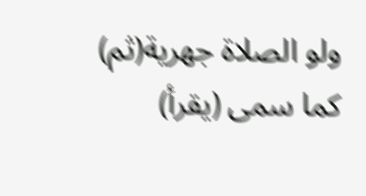ولو الصلاة جهرية(ثم) كما سمى (يقرأ)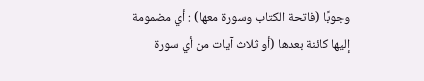وجوبًا (فاتحة الكتاب وسورة معها) : أي مضمومة إليها كائنة بعدها (أو ثلاث آيات من أي سورة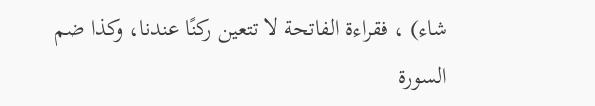شاء) ، فقراءة الفاتحة لا تتعين ركنًا عندنا، وكذا ضم السورة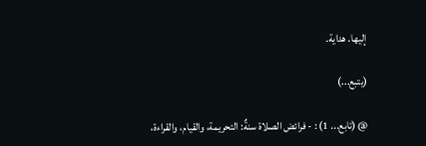إليها. هداية.

(يتبع...)

@ (تابع... 1) : - فرائض الصلاة سنةٌ: التحريمة، والقيام، والقراءة،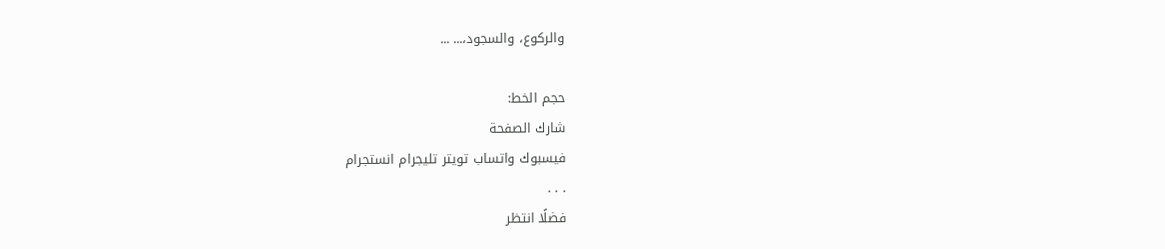والركوع، والسجود،... ...

حجم الخط:
شارك الصفحة
فيسبوك واتساب تويتر تليجرام انستجرام
. . .
فضلًا انتظر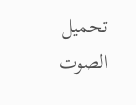تحميل الصوت